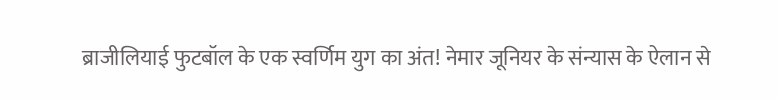ब्राजीलियाई फुटबॉल के एक स्वर्णिम युग का अंत! नेमार जूनियर के संन्यास के ऐलान से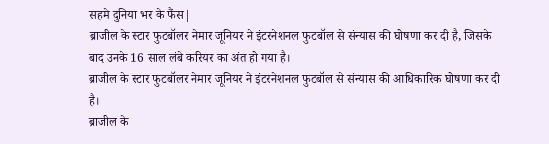सहमे दुनिया भर के फैंस|
ब्राजील के स्टार फुटबॉलर नेमार जूनियर ने इंटरनेशनल फुटबॉल से संन्यास की घोषणा कर दी है, जिसके बाद उनके 16 साल लंबे करियर का अंत हो गया है।
ब्राजील के स्टार फुटबॉलर नेमार जूनियर ने इंटरनेशनल फुटबॉल से संन्यास की आधिकारिक घोषणा कर दी है।
ब्राजील के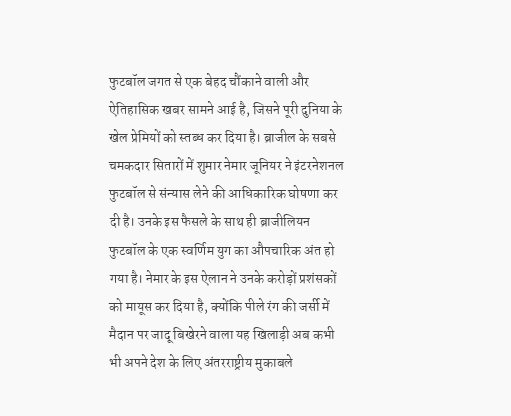फुटबॉल जगत से एक बेहद चौंकाने वाली और ऐतिहासिक खबर सामने आई है, जिसने पूरी दुनिया के खेल प्रेमियों को स्तब्ध कर दिया है। ब्राजील के सबसे चमकदार सितारों में शुमार नेमार जूनियर ने इंटरनेशनल फुटबॉल से संन्यास लेने की आधिकारिक घोषणा कर दी है। उनके इस फैसले के साथ ही ब्राजीलियन फुटबॉल के एक स्वर्णिम युग का औपचारिक अंत हो गया है। नेमार के इस ऐलान ने उनके करोड़ों प्रशंसकों को मायूस कर दिया है, क्योंकि पीले रंग की जर्सी में मैदान पर जादू बिखेरने वाला यह खिलाड़ी अब कभी भी अपने देश के लिए अंतरराष्ट्रीय मुकाबले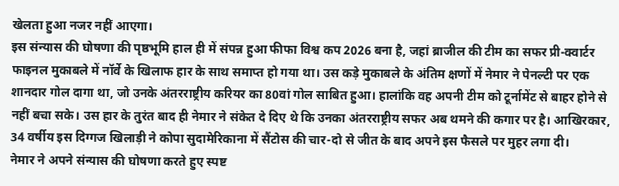खेलता हुआ नजर नहीं आएगा।
इस संन्यास की घोषणा की पृष्ठभूमि हाल ही में संपन्न हुआ फीफा विश्व कप 2026 बना है, जहां ब्राजील की टीम का सफर प्री-क्वार्टर फाइनल मुकाबले में नॉर्वे के खिलाफ हार के साथ समाप्त हो गया था। उस कड़े मुकाबले के अंतिम क्षणों में नेमार ने पेनल्टी पर एक शानदार गोल दागा था, जो उनके अंतरराष्ट्रीय करियर का 80वां गोल साबित हुआ। हालांकि वह अपनी टीम को टूर्नामेंट से बाहर होने से नहीं बचा सके। उस हार के तुरंत बाद ही नेमार ने संकेत दे दिए थे कि उनका अंतरराष्ट्रीय सफर अब थमने की कगार पर है। आखिरकार, 34 वर्षीय इस दिग्गज खिलाड़ी ने कोपा सुदामेरिकाना में सैंटोस की चार-दो से जीत के बाद अपने इस फैसले पर मुहर लगा दी।
नेमार ने अपने संन्यास की घोषणा करते हुए स्पष्ट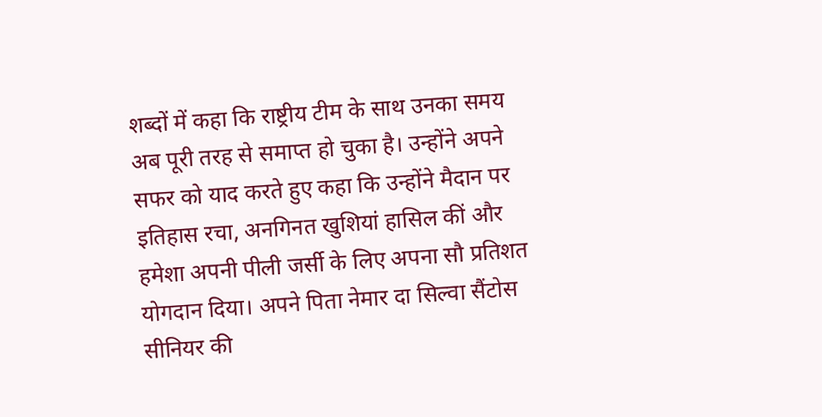शब्दों में कहा कि राष्ट्रीय टीम के साथ उनका समय अब पूरी तरह से समाप्त हो चुका है। उन्होंने अपने सफर को याद करते हुए कहा कि उन्होंने मैदान पर इतिहास रचा, अनगिनत खुशियां हासिल कीं और हमेशा अपनी पीली जर्सी के लिए अपना सौ प्रतिशत योगदान दिया। अपने पिता नेमार दा सिल्वा सैंटोस सीनियर की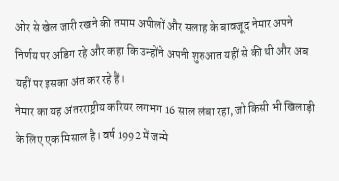ओर से खेल जारी रखने की तमाम अपीलों और सलाह के बावजूद नेमार अपने निर्णय पर अडिग रहे और कहा कि उन्होंने अपनी शुरुआत यहीं से की थी और अब यहीं पर इसका अंत कर रहे हैं।
नेमार का यह अंतरराष्ट्रीय करियर लगभग 16 साल लंबा रहा, जो किसी भी खिलाड़ी के लिए एक मिसाल है। वर्ष 1992 में जन्मे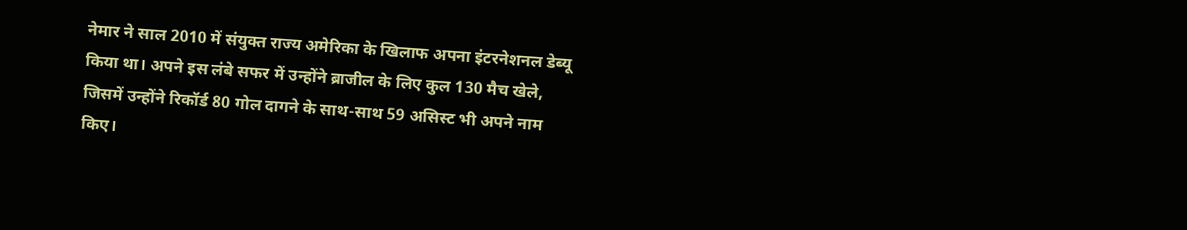नेमार ने साल 2010 में संयुक्त राज्य अमेरिका के खिलाफ अपना इंटरनेशनल डेब्यू किया था। अपने इस लंबे सफर में उन्होंने ब्राजील के लिए कुल 130 मैच खेले, जिसमें उन्होंने रिकॉर्ड 80 गोल दागने के साथ-साथ 59 असिस्ट भी अपने नाम किए।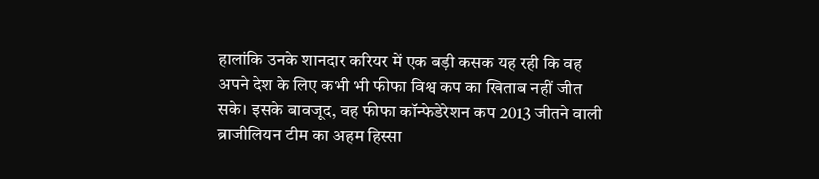हालांकि उनके शानदार करियर में एक बड़ी कसक यह रही कि वह अपने देश के लिए कभी भी फीफा विश्व कप का खिताब नहीं जीत सके। इसके बावजूद, वह फीफा कॉन्फेडेरेशन कप 2013 जीतने वाली ब्राजीलियन टीम का अहम हिस्सा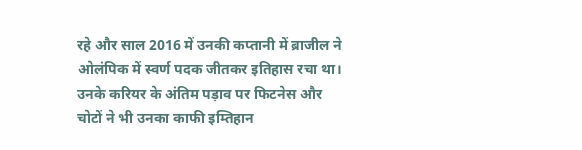रहे और साल 2016 में उनकी कप्तानी में ब्राजील ने ओलंपिक में स्वर्ण पदक जीतकर इतिहास रचा था।
उनके करियर के अंतिम पड़ाव पर फिटनेस और चोटों ने भी उनका काफी इम्तिहान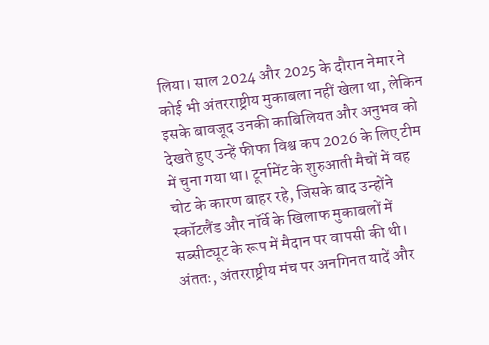लिया। साल 2024 और 2025 के दौरान नेमार ने कोई भी अंतरराष्ट्रीय मुकाबला नहीं खेला था, लेकिन इसके बावजूद उनकी काबिलियत और अनुभव को देखते हुए उन्हें फीफा विश्व कप 2026 के लिए टीम में चुना गया था। टूर्नामेंट के शुरुआती मैचों में वह चोट के कारण बाहर रहे, जिसके बाद उन्होंने स्कॉटलैंड और नॉर्वे के खिलाफ मुकाबलों में सब्सीट्यूट के रूप में मैदान पर वापसी की थी। अंततः, अंतरराष्ट्रीय मंच पर अनगिनत यादें और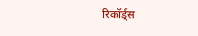रिकॉर्ड्स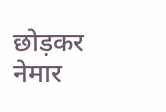छोड़कर नेमार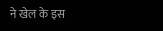ने खेल के इस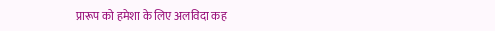प्रारूप को हमेशा के लिए अलविदा कह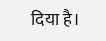दिया है।